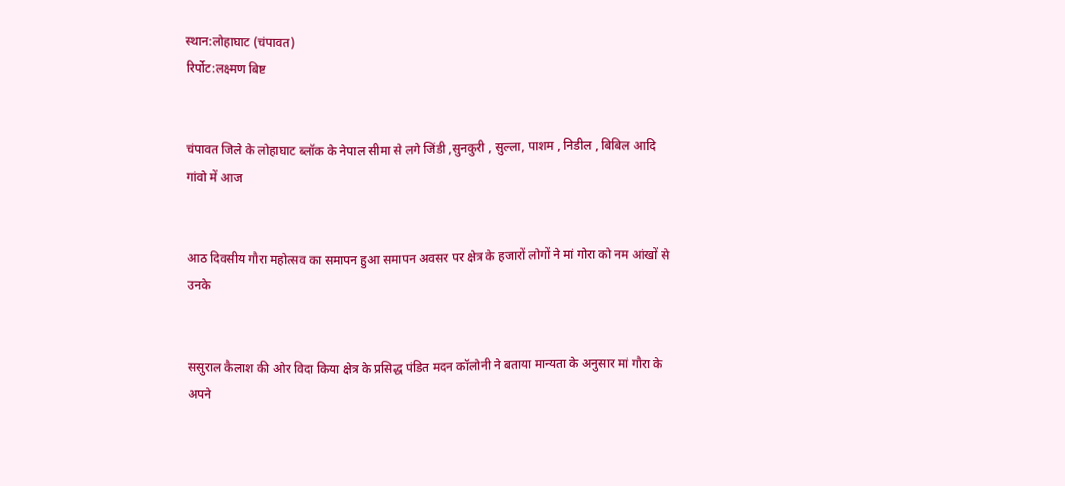स्थान:लोहाघाट (चंपावत)
रिर्पोट:लक्ष्मण बिष्ट


चंपावत जिले के लोहाघाट ब्लॉक के नेपाल सीमा से लगे जिंडी ,सुनकुरी , सुल्ला, पाशम , निडील , बिबिल आदि गांवो में आज


आठ दिवसीय गौरा महोत्सव का समापन हुआ समापन अवसर पर क्षेत्र के हजारों लोगों ने मां गोरा को नम आंखों से उनके


ससुराल कैलाश की ओर विदा किया क्षेत्र के प्रसिद्ध पंडित मदन कॉलोनी ने बताया मान्यता के अनुसार मां गौरा के अपने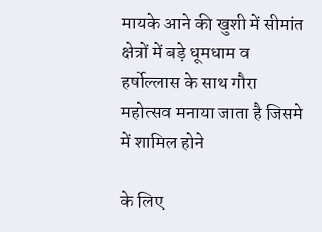मायके आने की खुशी में सीमांत क्षेत्रों में बड़े धूमधाम व हर्षोल्लास के साथ गौरा महोत्सव मनाया जाता है जिसमे में शामिल होने

के लिए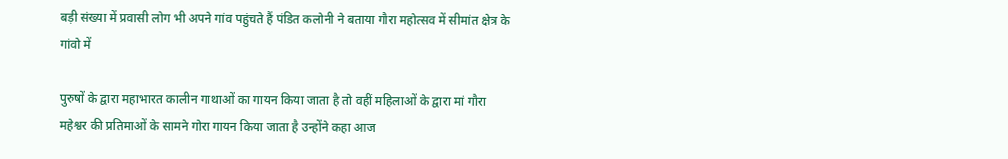बड़ी संख्या में प्रवासी लोग भी अपने गांव पहुंचते हैं पंडित कलोनी ने बताया गौरा महोत्सव में सीमांत क्षेत्र के गांवो में

पुरुषों के द्वारा महाभारत कालीन गाथाओं का गायन किया जाता है तो वहीं महिलाओं के द्वारा मां गौरा महेश्वर की प्रतिमाओं के सामने गोरा गायन किया जाता है उन्होंने कहा आज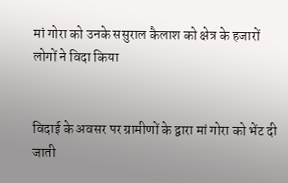मां गोरा को उनके ससुराल कैलाश को क्षेत्र के हजारों लोगों ने विदा किया


विदाई के अवसर पर ग्रामीणों के द्वारा मां गोरा को भेंट दी जाती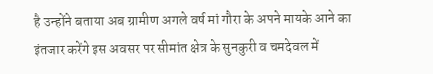है उन्होंने बताया अब ग्रामीण अगले वर्ष मां गौरा के अपने मायके आने का इंतजार करेंगे इस अवसर पर सीमांत क्षेत्र के सुनकुरी व चमदेवल में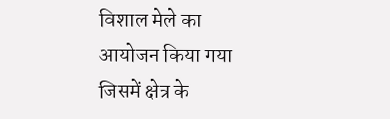विशाल मेले का आयोजन किया गया जिसमें क्षेत्र के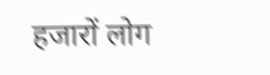हजारों लोग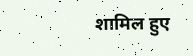शामिल हुए